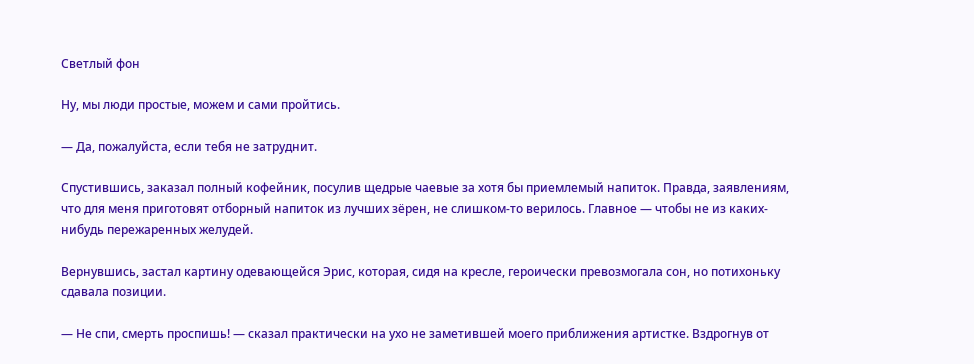Светлый фон

Ну, мы люди простые, можем и сами пройтись.

— Да, пожалуйста, если тебя не затруднит.

Спустившись, заказал полный кофейник, посулив щедрые чаевые за хотя бы приемлемый напиток. Правда, заявлениям, что для меня приготовят отборный напиток из лучших зёрен, не слишком-то верилось. Главное — чтобы не из каких-нибудь пережаренных желудей.

Вернувшись, застал картину одевающейся Эрис, которая, сидя на кресле, героически превозмогала сон, но потихоньку сдавала позиции.

— Не спи, смерть проспишь! — сказал практически на ухо не заметившей моего приближения артистке. Вздрогнув от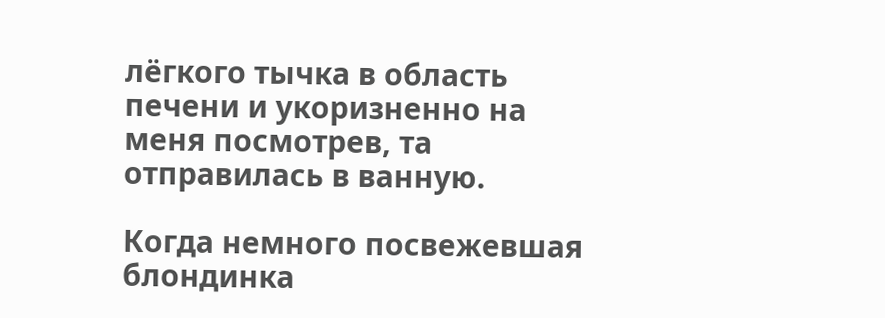лёгкого тычка в область печени и укоризненно на меня посмотрев, та отправилась в ванную.

Когда немного посвежевшая блондинка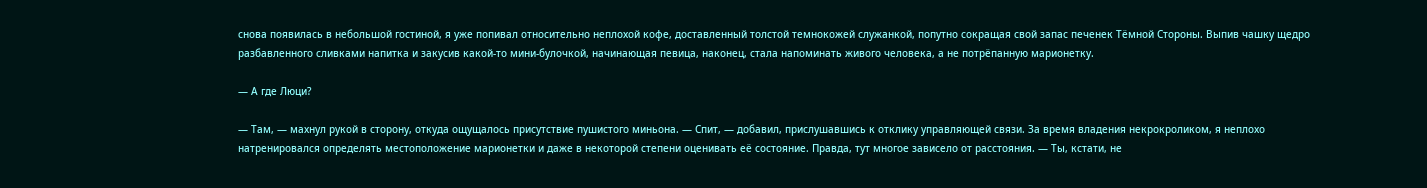снова появилась в небольшой гостиной, я уже попивал относительно неплохой кофе, доставленный толстой темнокожей служанкой, попутно сокращая свой запас печенек Тёмной Стороны. Выпив чашку щедро разбавленного сливками напитка и закусив какой-то мини-булочкой, начинающая певица, наконец, стала напоминать живого человека, а не потрёпанную марионетку.

— А где Люци?

— Там, — махнул рукой в сторону, откуда ощущалось присутствие пушистого миньона. — Спит, — добавил, прислушавшись к отклику управляющей связи. За время владения некрокроликом, я неплохо натренировался определять местоположение марионетки и даже в некоторой степени оценивать её состояние. Правда, тут многое зависело от расстояния. — Ты, кстати, не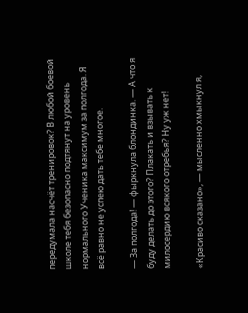передумала насчёт тренировок? В любой боевой школе тебя безопасно подтянут на уровень нормального Ученика максимум за полгода. Я всё равно не успею дать тебе многое.

— За полгода! — фыркнула блондинка. — А что я буду делать до этого? Плакать и взывать к милосердию всякого отребья? Ну уж нет!

«Красиво сказано», — мысленно хмыкнул я,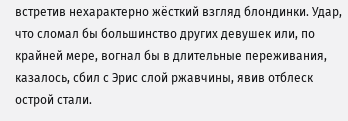встретив нехарактерно жёсткий взгляд блондинки. Удар, что сломал бы большинство других девушек или, по крайней мере, вогнал бы в длительные переживания, казалось, сбил с Эрис слой ржавчины, явив отблеск острой стали.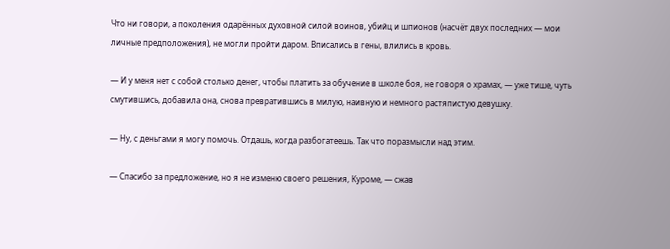Что ни говори, а поколения одарённых духовной силой воинов, убийц и шпионов (насчёт двух последних — мои личные предположения), не могли пройти даром. Вписались в гены, влились в кровь.

— И у меня нет с собой столько денег, чтобы платить за обучение в школе боя, не говоря о храмах, — уже тише, чуть смутившись, добавила она, снова превратившись в милую, наивную и немного растяпистую девушку.

— Ну, с деньгами я могу помочь. Отдашь, когда разбогатеешь. Так что поразмысли над этим.

— Спасибо за предложение, но я не изменю своего решения, Куроме, — сжав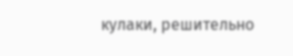кулаки, решительно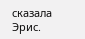сказала Эрис.